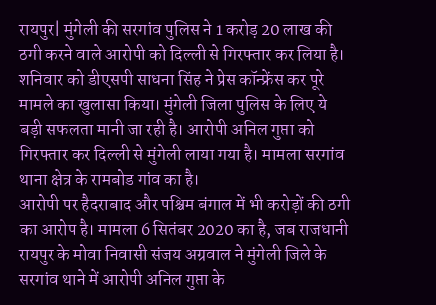रायपुर| मुंगेली की सरगांव पुलिस ने 1 करोड़ 20 लाख की ठगी करने वाले आरोपी को दिल्ली से गिरफ्तार कर लिया है। शनिवार को डीएसपी साधना सिंह ने प्रेस कॉन्फ्रेंस कर पूरे मामले का खुलासा किया। मुंगेली जिला पुलिस के लिए ये बड़ी सफलता मानी जा रही है। आरोपी अनिल गुप्ता को गिरफ्तार कर दिल्ली से मुंगेली लाया गया है। मामला सरगांव थाना क्षेत्र के रामबोड गांव का है।
आरोपी पर हैदराबाद और पश्चिम बंगाल में भी करोड़ों की ठगी का आरोप है। मामला 6 सितंबर 2020 का है, जब राजधानी रायपुर के मोवा निवासी संजय अग्रवाल ने मुंगेली जिले के सरगांव थाने में आरोपी अनिल गुप्ता के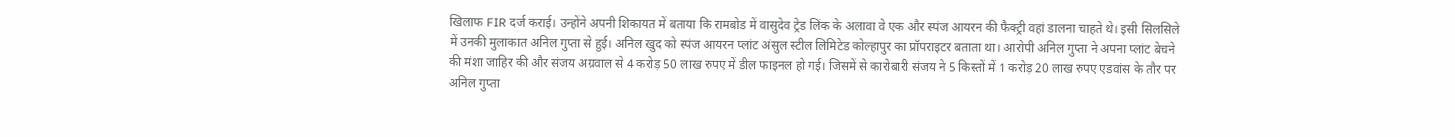खिलाफ FIR दर्ज कराई। उन्होंने अपनी शिकायत में बताया कि रामबोड में वासुदेव ट्रेड लिंक के अलावा वे एक और स्पंज आयरन की फैक्ट्री वहां डालना चाहते थे। इसी सिलसिले में उनकी मुलाकात अनिल गुप्ता से हुई। अनिल खुद को स्पंज आयरन प्लांट अंसुल स्टील लिमिटेड कोल्हापुर का प्रॉपराइटर बताता था। आरोपी अनिल गुप्ता ने अपना प्लांट बेचने की मंशा जाहिर की और संजय अग्रवाल से 4 करोड़ 50 लाख रुपए में डील फाइनल हो गई। जिसमें से कारोबारी संजय ने 5 किस्तों में 1 करोड़ 20 लाख रुपए एडवांस के तौर पर अनिल गुप्ता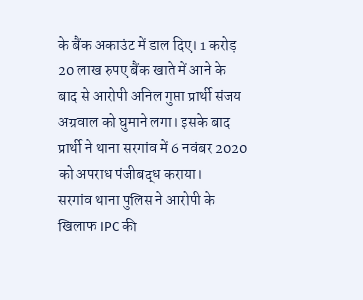के बैंक अकाउंट में डाल दिए। 1 करोड़ 20 लाख रुपए बैंक खाते में आने के बाद से आरोपी अनिल गुप्ता प्रार्थी संजय अग्रवाल को घुमाने लगा। इसके बाद प्रार्थी ने थाना सरगांव में 6 नवंबर 2020 को अपराध पंजीबद्ध कराया।
सरगांव थाना पुलिस ने आरोपी के खिलाफ IPC की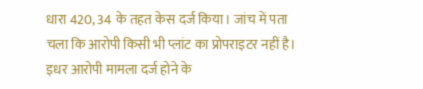धारा 420, 34 के तहत केस दर्ज किया। जांच में पता चला कि आरोपी किसी भी प्लांट का प्रोपराइटर नहीं है। इधर आरोपी मामला दर्ज होने के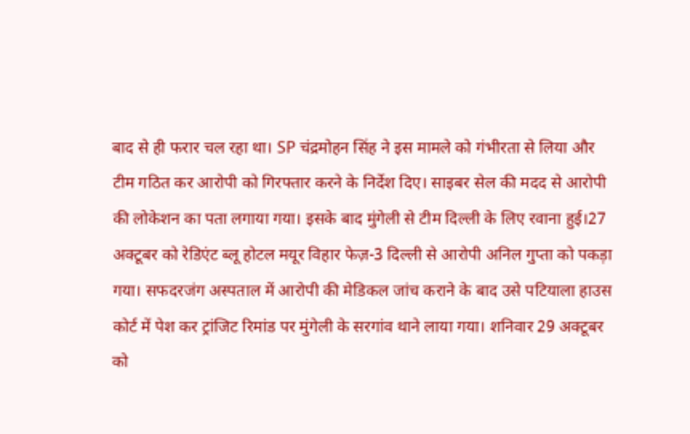बाद से ही फरार चल रहा था। SP चंद्रमोहन सिंह ने इस मामले को गंभीरता से लिया और टीम गठित कर आरोपी को गिरफ्तार करने के निर्देश दिए। साइबर सेल की मदद से आरोपी की लोकेशन का पता लगाया गया। इसके बाद मुंगेली से टीम दिल्ली के लिए रवाना हुई।27 अक्टूबर को रेडिएंट ब्लू होटल मयूर विहार फेज़-3 दिल्ली से आरोपी अनिल गुप्ता को पकड़ा गया। सफदरजंग अस्पताल में आरोपी की मेडिकल जांच कराने के बाद उसे पटियाला हाउस कोर्ट में पेश कर ट्रांजिट रिमांड पर मुंगेली के सरगांव थाने लाया गया। शनिवार 29 अक्टूबर को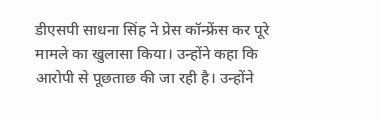डीएसपी साधना सिंह ने प्रेस कॉन्फ्रेंस कर पूरे मामले का खुलासा किया। उन्होंने कहा कि आरोपी से पूछताछ की जा रही है। उन्होंने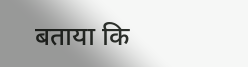बताया कि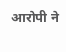आरोपी ने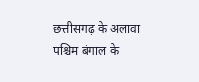छत्तीसगढ़ के अलावा पश्चिम बंगाल के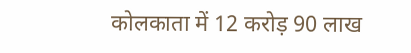कोलकाता में 12 करोड़ 90 लाख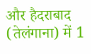और हैदराबाद (तेलंगाना) में 1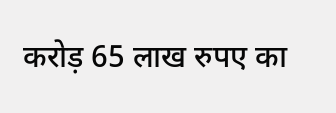करोड़ 65 लाख रुपए का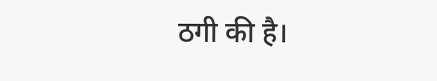ठगी की है।